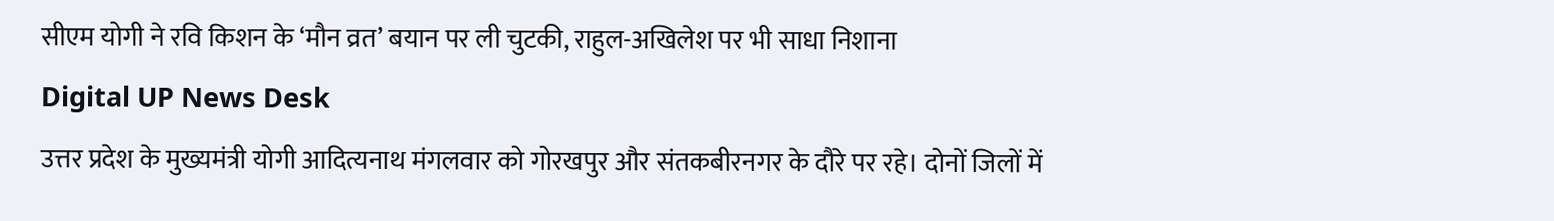सीएम योगी ने रवि किशन के ‘मौन व्रत’ बयान पर ली चुटकी, राहुल-अखिलेश पर भी साधा निशाना
Digital UP News Desk
उत्तर प्रदेश के मुख्यमंत्री योगी आदित्यनाथ मंगलवार को गोरखपुर और संतकबीरनगर के दौरे पर रहे। दोनों जिलों में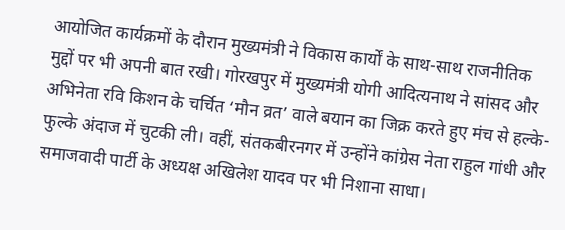आयोजित कार्यक्रमों के दौरान मुख्यमंत्री ने विकास कार्यों के साथ-साथ राजनीतिक मुद्दों पर भी अपनी बात रखी। गोरखपुर में मुख्यमंत्री योगी आदित्यनाथ ने सांसद और अभिनेता रवि किशन के चर्चित ‘मौन व्रत’ वाले बयान का जिक्र करते हुए मंच से हल्के-फुल्के अंदाज में चुटकी ली। वहीं, संतकबीरनगर में उन्होंने कांग्रेस नेता राहुल गांधी और समाजवादी पार्टी के अध्यक्ष अखिलेश यादव पर भी निशाना साधा।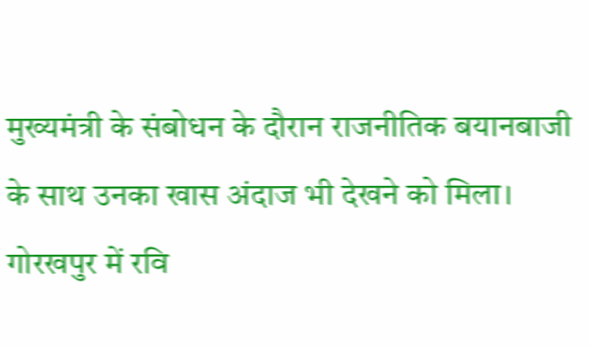मुख्यमंत्री के संबोधन के दौरान राजनीतिक बयानबाजी के साथ उनका खास अंदाज भी देखने को मिला। गोरखपुर में रवि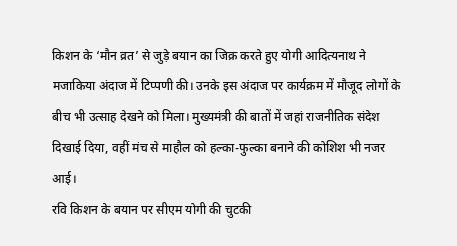किशन के ‘मौन व्रत’ से जुड़े बयान का जिक्र करते हुए योगी आदित्यनाथ ने मजाकिया अंदाज में टिप्पणी की। उनके इस अंदाज पर कार्यक्रम में मौजूद लोगों के बीच भी उत्साह देखने को मिला। मुख्यमंत्री की बातों में जहां राजनीतिक संदेश दिखाई दिया, वहीं मंच से माहौल को हल्का-फुल्का बनाने की कोशिश भी नजर आई।
रवि किशन के बयान पर सीएम योगी की चुटकी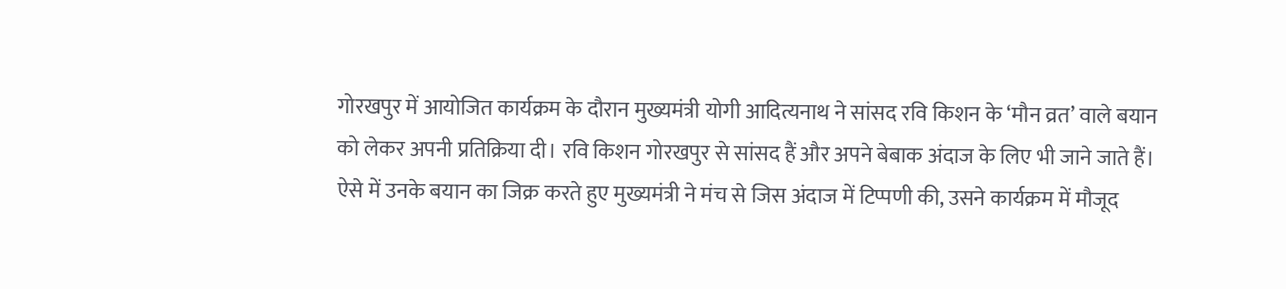गोरखपुर में आयोजित कार्यक्रम के दौरान मुख्यमंत्री योगी आदित्यनाथ ने सांसद रवि किशन के ‘मौन व्रत’ वाले बयान को लेकर अपनी प्रतिक्रिया दी। रवि किशन गोरखपुर से सांसद हैं और अपने बेबाक अंदाज के लिए भी जाने जाते हैं। ऐसे में उनके बयान का जिक्र करते हुए मुख्यमंत्री ने मंच से जिस अंदाज में टिप्पणी की, उसने कार्यक्रम में मौजूद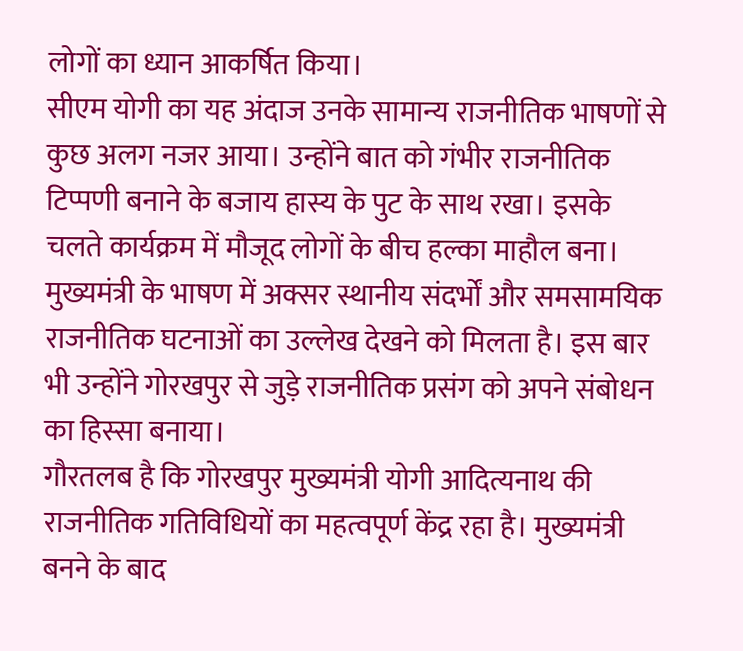लोगों का ध्यान आकर्षित किया।
सीएम योगी का यह अंदाज उनके सामान्य राजनीतिक भाषणों से कुछ अलग नजर आया। उन्होंने बात को गंभीर राजनीतिक टिप्पणी बनाने के बजाय हास्य के पुट के साथ रखा। इसके चलते कार्यक्रम में मौजूद लोगों के बीच हल्का माहौल बना। मुख्यमंत्री के भाषण में अक्सर स्थानीय संदर्भों और समसामयिक राजनीतिक घटनाओं का उल्लेख देखने को मिलता है। इस बार भी उन्होंने गोरखपुर से जुड़े राजनीतिक प्रसंग को अपने संबोधन का हिस्सा बनाया।
गौरतलब है कि गोरखपुर मुख्यमंत्री योगी आदित्यनाथ की राजनीतिक गतिविधियों का महत्वपूर्ण केंद्र रहा है। मुख्यमंत्री बनने के बाद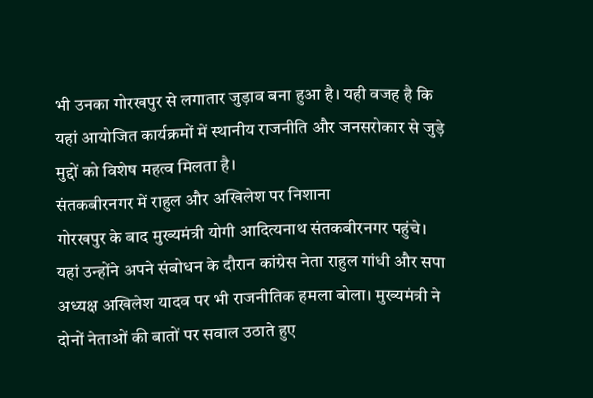भी उनका गोरखपुर से लगातार जुड़ाव बना हुआ है। यही वजह है कि यहां आयोजित कार्यक्रमों में स्थानीय राजनीति और जनसरोकार से जुड़े मुद्दों को विशेष महत्व मिलता है।
संतकबीरनगर में राहुल और अखिलेश पर निशाना
गोरखपुर के बाद मुख्यमंत्री योगी आदित्यनाथ संतकबीरनगर पहुंचे। यहां उन्होंने अपने संबोधन के दौरान कांग्रेस नेता राहुल गांधी और सपा अध्यक्ष अखिलेश यादव पर भी राजनीतिक हमला बोला। मुख्यमंत्री ने दोनों नेताओं की बातों पर सवाल उठाते हुए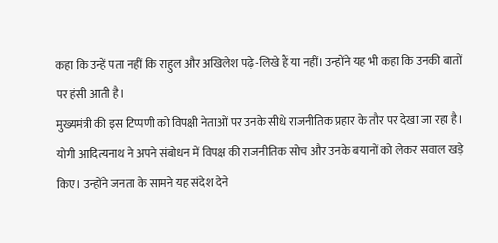कहा कि उन्हें पता नहीं कि राहुल और अखिलेश पढ़े-लिखे हैं या नहीं। उन्होंने यह भी कहा कि उनकी बातों पर हंसी आती है।
मुख्यमंत्री की इस टिप्पणी को विपक्षी नेताओं पर उनके सीधे राजनीतिक प्रहार के तौर पर देखा जा रहा है। योगी आदित्यनाथ ने अपने संबोधन में विपक्ष की राजनीतिक सोच और उनके बयानों को लेकर सवाल खड़े किए। उन्होंने जनता के सामने यह संदेश देने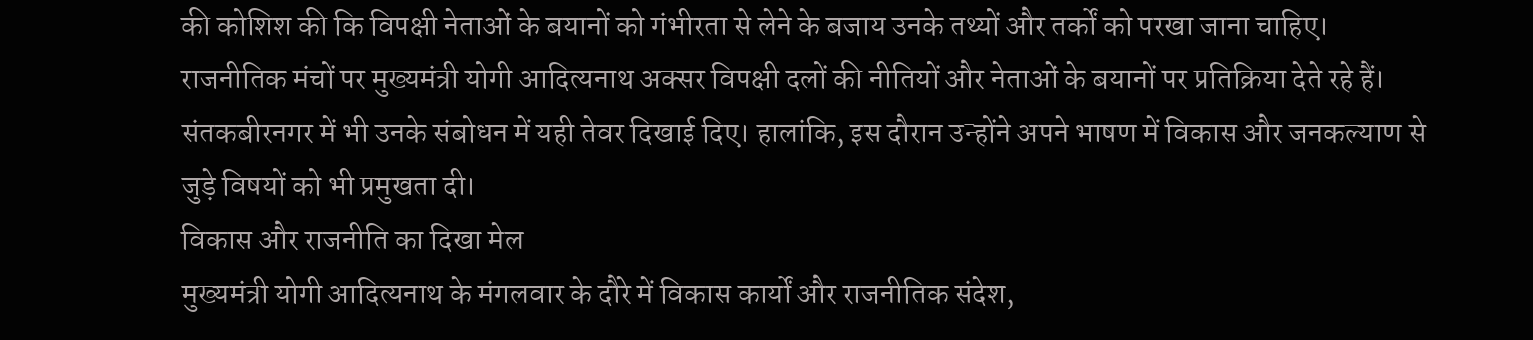की कोशिश की कि विपक्षी नेताओं के बयानों को गंभीरता से लेने के बजाय उनके तथ्यों और तर्कों को परखा जाना चाहिए।
राजनीतिक मंचों पर मुख्यमंत्री योगी आदित्यनाथ अक्सर विपक्षी दलों की नीतियों और नेताओं के बयानों पर प्रतिक्रिया देते रहे हैं। संतकबीरनगर में भी उनके संबोधन में यही तेवर दिखाई दिए। हालांकि, इस दौरान उन्होंने अपने भाषण में विकास और जनकल्याण से जुड़े विषयों को भी प्रमुखता दी।
विकास और राजनीति का दिखा मेल
मुख्यमंत्री योगी आदित्यनाथ के मंगलवार के दौरे में विकास कार्यों और राजनीतिक संदेश,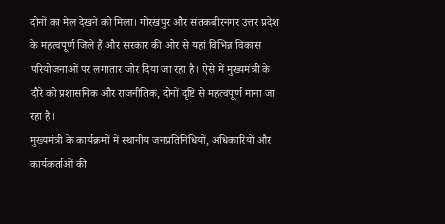दोनों का मेल देखने को मिला। गोरखपुर और संतकबीरनगर उत्तर प्रदेश के महत्वपूर्ण जिले हैं और सरकार की ओर से यहां विभिन्न विकास परियोजनाओं पर लगातार जोर दिया जा रहा है। ऐसे में मुख्यमंत्री के दौरे को प्रशासनिक और राजनीतिक, दोनों दृष्टि से महत्वपूर्ण माना जा रहा है।
मुख्यमंत्री के कार्यक्रमों में स्थानीय जनप्रतिनिधियों, अधिकारियों और कार्यकर्ताओं की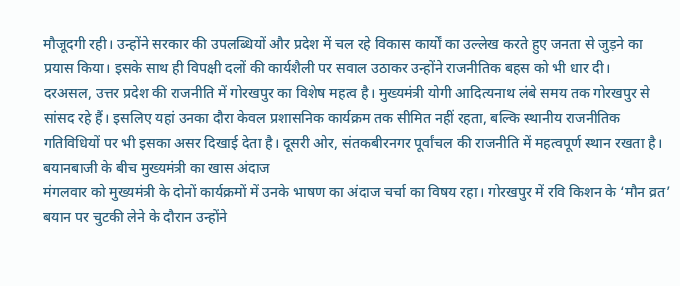मौजूदगी रही। उन्होंने सरकार की उपलब्धियों और प्रदेश में चल रहे विकास कार्यों का उल्लेख करते हुए जनता से जुड़ने का प्रयास किया। इसके साथ ही विपक्षी दलों की कार्यशैली पर सवाल उठाकर उन्होंने राजनीतिक बहस को भी धार दी।
दरअसल, उत्तर प्रदेश की राजनीति में गोरखपुर का विशेष महत्व है। मुख्यमंत्री योगी आदित्यनाथ लंबे समय तक गोरखपुर से सांसद रहे हैं। इसलिए यहां उनका दौरा केवल प्रशासनिक कार्यक्रम तक सीमित नहीं रहता, बल्कि स्थानीय राजनीतिक गतिविधियों पर भी इसका असर दिखाई देता है। दूसरी ओर, संतकबीरनगर पूर्वांचल की राजनीति में महत्वपूर्ण स्थान रखता है।
बयानबाजी के बीच मुख्यमंत्री का खास अंदाज
मंगलवार को मुख्यमंत्री के दोनों कार्यक्रमों में उनके भाषण का अंदाज चर्चा का विषय रहा। गोरखपुर में रवि किशन के ‘मौन व्रत’ बयान पर चुटकी लेने के दौरान उन्होंने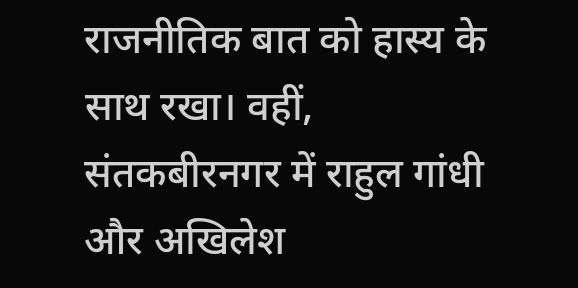राजनीतिक बात को हास्य के साथ रखा। वहीं, संतकबीरनगर में राहुल गांधी और अखिलेश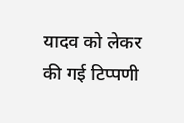यादव को लेकर की गई टिप्पणी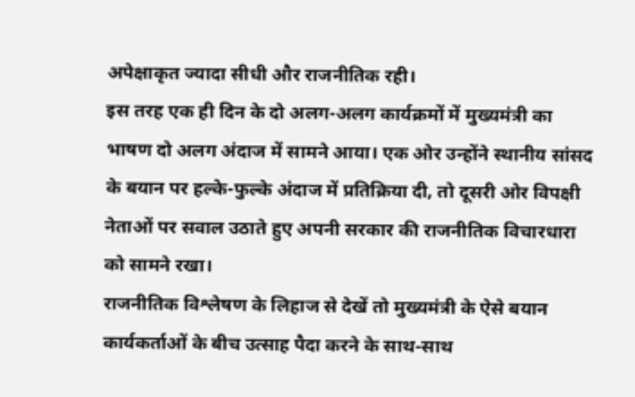अपेक्षाकृत ज्यादा सीधी और राजनीतिक रही।
इस तरह एक ही दिन के दो अलग-अलग कार्यक्रमों में मुख्यमंत्री का भाषण दो अलग अंदाज में सामने आया। एक ओर उन्होंने स्थानीय सांसद के बयान पर हल्के-फुल्के अंदाज में प्रतिक्रिया दी, तो दूसरी ओर विपक्षी नेताओं पर सवाल उठाते हुए अपनी सरकार की राजनीतिक विचारधारा को सामने रखा।
राजनीतिक विश्लेषण के लिहाज से देखें तो मुख्यमंत्री के ऐसे बयान कार्यकर्ताओं के बीच उत्साह पैदा करने के साथ-साथ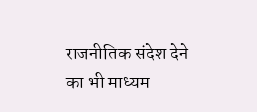राजनीतिक संदेश देने का भी माध्यम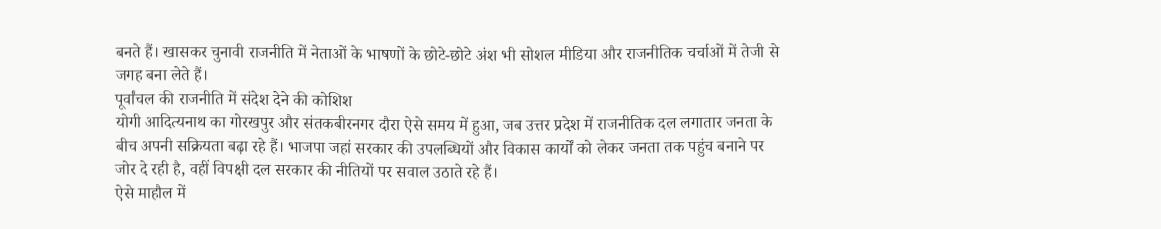बनते हैं। खासकर चुनावी राजनीति में नेताओं के भाषणों के छोटे-छोटे अंश भी सोशल मीडिया और राजनीतिक चर्चाओं में तेजी से जगह बना लेते हैं।
पूर्वांचल की राजनीति में संदेश देने की कोशिश
योगी आदित्यनाथ का गोरखपुर और संतकबीरनगर दौरा ऐसे समय में हुआ, जब उत्तर प्रदेश में राजनीतिक दल लगातार जनता के बीच अपनी सक्रियता बढ़ा रहे हैं। भाजपा जहां सरकार की उपलब्धियों और विकास कार्यों को लेकर जनता तक पहुंच बनाने पर जोर दे रही है, वहीं विपक्षी दल सरकार की नीतियों पर सवाल उठाते रहे हैं।
ऐसे माहौल में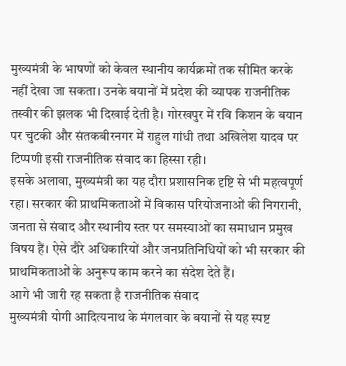मुख्यमंत्री के भाषणों को केवल स्थानीय कार्यक्रमों तक सीमित करके नहीं देखा जा सकता। उनके बयानों में प्रदेश की व्यापक राजनीतिक तस्वीर की झलक भी दिखाई देती है। गोरखपुर में रवि किशन के बयान पर चुटकी और संतकबीरनगर में राहुल गांधी तथा अखिलेश यादव पर टिप्पणी इसी राजनीतिक संवाद का हिस्सा रही।
इसके अलावा, मुख्यमंत्री का यह दौरा प्रशासनिक दृष्टि से भी महत्वपूर्ण रहा। सरकार की प्राथमिकताओं में विकास परियोजनाओं की निगरानी, जनता से संवाद और स्थानीय स्तर पर समस्याओं का समाधान प्रमुख विषय हैं। ऐसे दौरे अधिकारियों और जनप्रतिनिधियों को भी सरकार की प्राथमिकताओं के अनुरूप काम करने का संदेश देते हैं।
आगे भी जारी रह सकता है राजनीतिक संवाद
मुख्यमंत्री योगी आदित्यनाथ के मंगलवार के बयानों से यह स्पष्ट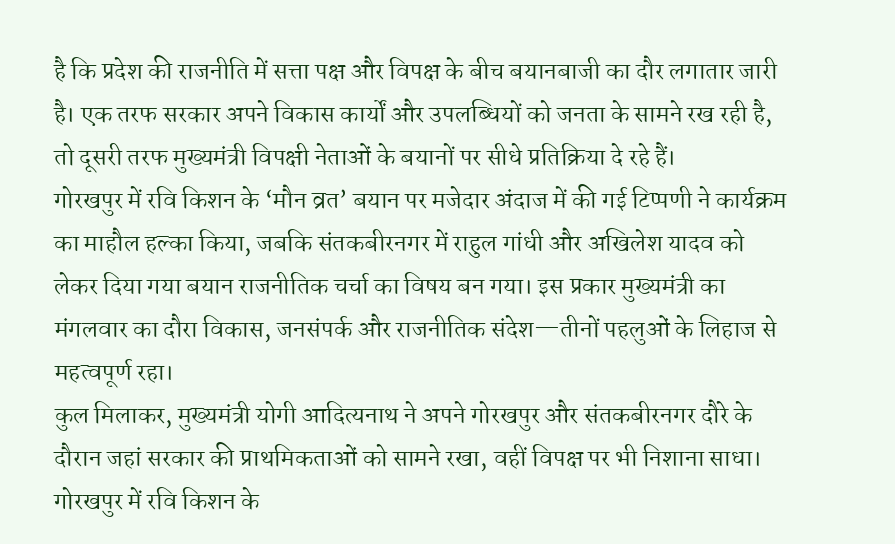है कि प्रदेश की राजनीति में सत्ता पक्ष और विपक्ष के बीच बयानबाजी का दौर लगातार जारी है। एक तरफ सरकार अपने विकास कार्यों और उपलब्धियों को जनता के सामने रख रही है, तो दूसरी तरफ मुख्यमंत्री विपक्षी नेताओं के बयानों पर सीधे प्रतिक्रिया दे रहे हैं।
गोरखपुर में रवि किशन के ‘मौन व्रत’ बयान पर मजेदार अंदाज में की गई टिप्पणी ने कार्यक्रम का माहौल हल्का किया, जबकि संतकबीरनगर में राहुल गांधी और अखिलेश यादव को लेकर दिया गया बयान राजनीतिक चर्चा का विषय बन गया। इस प्रकार मुख्यमंत्री का मंगलवार का दौरा विकास, जनसंपर्क और राजनीतिक संदेश—तीनों पहलुओं के लिहाज से महत्वपूर्ण रहा।
कुल मिलाकर, मुख्यमंत्री योगी आदित्यनाथ ने अपने गोरखपुर और संतकबीरनगर दौरे के दौरान जहां सरकार की प्राथमिकताओं को सामने रखा, वहीं विपक्ष पर भी निशाना साधा। गोरखपुर में रवि किशन के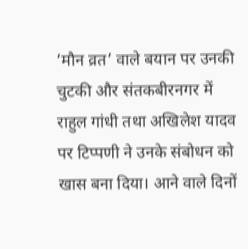‘मौन व्रत’ वाले बयान पर उनकी चुटकी और संतकबीरनगर में राहुल गांधी तथा अखिलेश यादव पर टिप्पणी ने उनके संबोधन को खास बना दिया। आने वाले दिनों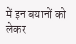में इन बयानों को लेकर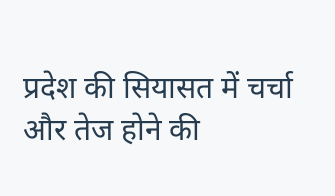प्रदेश की सियासत में चर्चा और तेज होने की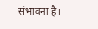संभावना है।